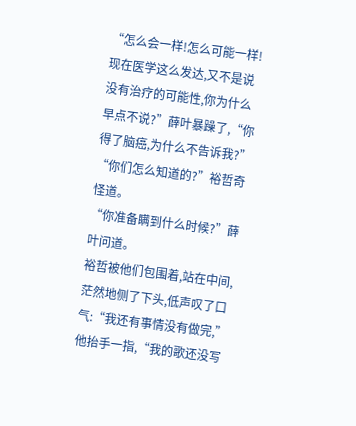“怎么会一样!怎么可能一样!现在医学这么发达,又不是说没有治疗的可能性,你为什么早点不说?”薛叶暴躁了,“你得了脑癌,为什么不告诉我?”
“你们怎么知道的?”裕哲奇怪道。
“你准备瞒到什么时候?”薛叶问道。
裕哲被他们包围着,站在中间,茫然地侧了下头,低声叹了口气:“我还有事情没有做完,”他抬手一指,“我的歌还没写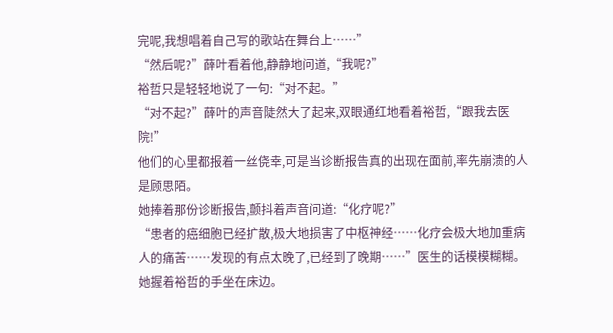完呢,我想唱着自己写的歌站在舞台上……”
“然后呢?”薛叶看着他,静静地问道,“我呢?”
裕哲只是轻轻地说了一句:“对不起。”
“对不起?”薛叶的声音陡然大了起来,双眼通红地看着裕哲,“跟我去医院!”
他们的心里都报着一丝侥幸,可是当诊断报告真的出现在面前,率先崩溃的人是顾思陌。
她捧着那份诊断报告,颤抖着声音问道:“化疗呢?”
“患者的癌细胞已经扩散,极大地损害了中枢神经……化疗会极大地加重病人的痛苦……发现的有点太晚了,已经到了晚期……”医生的话模模糊糊。
她握着裕哲的手坐在床边。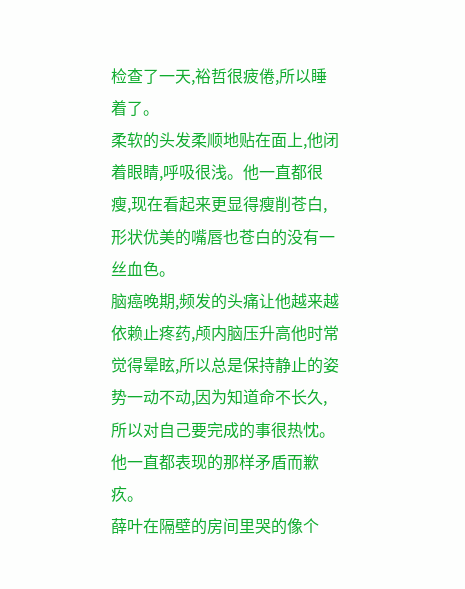检查了一天,裕哲很疲倦,所以睡着了。
柔软的头发柔顺地贴在面上,他闭着眼睛,呼吸很浅。他一直都很瘦,现在看起来更显得瘦削苍白,形状优美的嘴唇也苍白的没有一丝血色。
脑癌晚期,频发的头痛让他越来越依赖止疼药,颅内脑压升高他时常觉得晕眩,所以总是保持静止的姿势一动不动,因为知道命不长久,所以对自己要完成的事很热忱。
他一直都表现的那样矛盾而歉疚。
薛叶在隔壁的房间里哭的像个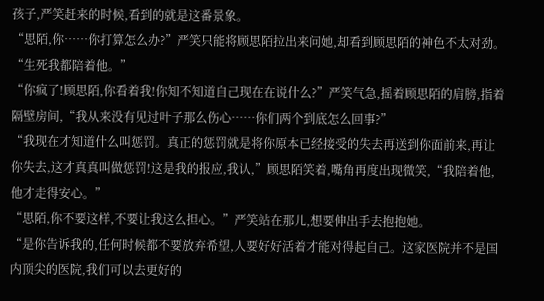孩子,严笑赶来的时候,看到的就是这番景象。
“思陌,你……你打算怎么办?”严笑只能将顾思陌拉出来问她,却看到顾思陌的神色不太对劲。
“生死我都陪着他。”
“你疯了!顾思陌,你看着我!你知不知道自己现在在说什么?”严笑气急,摇着顾思陌的肩膀,指着隔壁房间,“我从来没有见过叶子那么伤心……你们两个到底怎么回事?”
“我现在才知道什么叫惩罚。真正的惩罚就是将你原本已经接受的失去再送到你面前来,再让你失去,这才真真叫做惩罚!这是我的报应,我认,”顾思陌笑着,嘴角再度出现微笑,“我陪着他,他才走得安心。”
“思陌,你不要这样,不要让我这么担心。”严笑站在那儿,想要伸出手去抱抱她。
“是你告诉我的,任何时候都不要放弃希望,人要好好活着才能对得起自己。这家医院并不是国内顶尖的医院,我们可以去更好的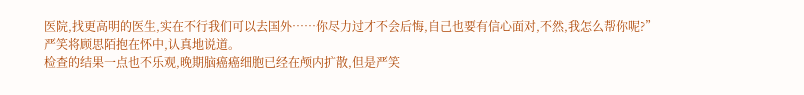医院,找更高明的医生,实在不行我们可以去国外……你尽力过才不会后悔,自己也要有信心面对,不然,我怎么帮你呢?”
严笑将顾思陌抱在怀中,认真地说道。
检查的结果一点也不乐观,晚期脑癌癌细胞已经在颅内扩散,但是严笑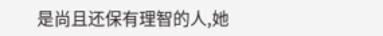是尚且还保有理智的人,她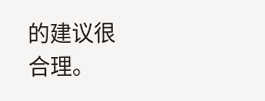的建议很合理。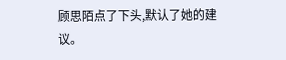顾思陌点了下头,默认了她的建议。